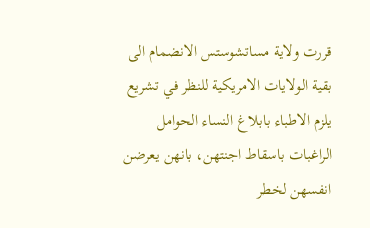قررت ولاية مساتشوستس الانضمام الى بقية الولايات الامريكية للنظر في تشريع يلزم الاطباء بابلاغ النساء الحوامل الراغبات باسقاط اجنتهن، بانهن يعرضن انفسهن لخطر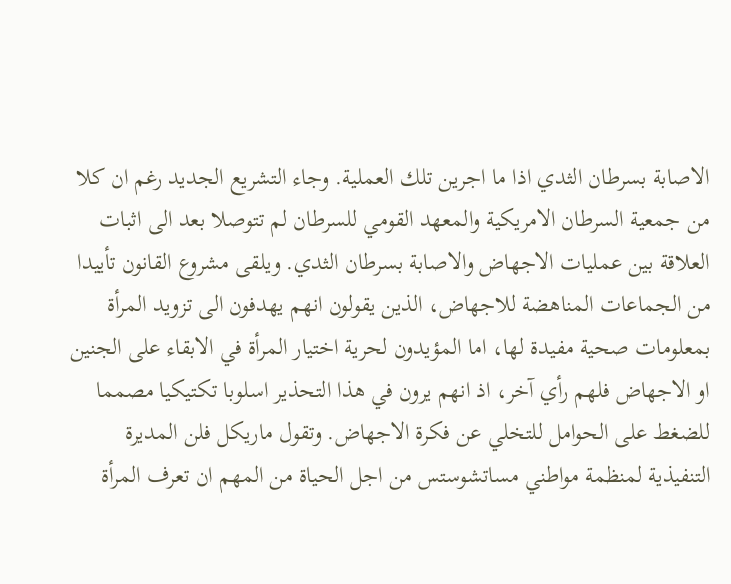الاصابة بسرطان الثدي اذا ما اجرين تلك العملية. وجاء التشريع الجديد رغم ان كلا من جمعية السرطان الامريكية والمعهد القومي للسرطان لم تتوصلا بعد الى اثبات العلاقة بين عمليات الاجهاض والاصابة بسرطان الثدي. ويلقى مشروع القانون تأييدا من الجماعات المناهضة للاجهاض، الذين يقولون انهم يهدفون الى تزويد المرأة بمعلومات صحية مفيدة لها، اما المؤيدون لحرية اختيار المرأة في الابقاء على الجنين او الاجهاض فلهم رأي آخر، اذ انهم يرون في هذا التحذير اسلوبا تكتيكيا مصمما للضغط على الحوامل للتخلي عن فكرة الاجهاض. وتقول ماريكل فلن المديرة التنفيذية لمنظمة مواطني مساتشوستس من اجل الحياة من المهم ان تعرف المرأة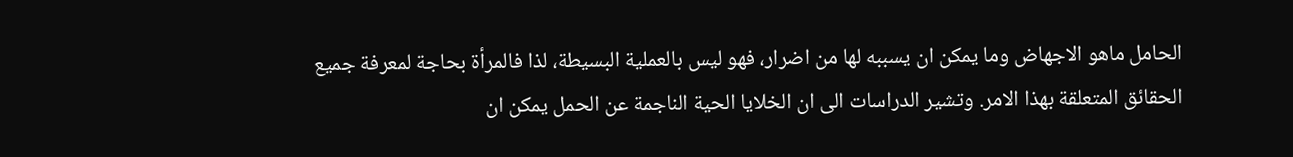الحامل ماهو الاجهاض وما يمكن ان يسببه لها من اضرار، فهو ليس بالعملية البسيطة، لذا فالمرأة بحاجة لمعرفة جميع الحقائق المتعلقة بهذا الامر. وتشير الدراسات الى ان الخلايا الحية الناجمة عن الحمل يمكن ان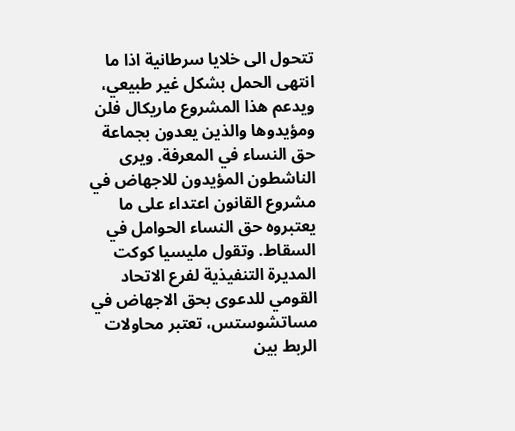تتحول الى خلايا سرطانية اذا ما انتهى الحمل بشكل غير طبيعي، ويدعم هذا المشروع ماريكال فلن ومؤيدوها والذين يعدون بجماعة حق النساء في المعرفة. ويرى الناشطون المؤيدون للاجهاض في مشروع القانون اعتداء على ما يعتبروه حق النساء الحوامل في السقاط. وتقول مليسيا كوكت المديرة التنفيذية لفرع الاتحاد القومي للدعوى بحق الاجهاض في مساتشوستس، تعتبر محاولات الربط بين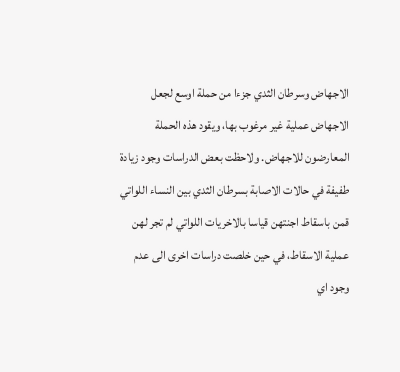الاجهاض وسرطان الثدي جزءا من حملة اوسع لجعل الاجهاض عملية غير مرغوب بها، ويقود هذه الحملة المعارضون للاجهاض. ولاحظت بعض الدراسات وجود زيادة طفيفة في حالات الاصابة بسرطان الثدي بين النساء اللواتي قمن باسقاط اجنتهن قياسا بالاخريات اللواتي لم تجر لهن عملية الاسقاط، في حين خلصت دراسات اخرى الى عدم وجود اي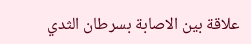علاقة بين الاصابة بسرطان الثدي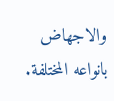والاجهاض بانواعه المختلفة.